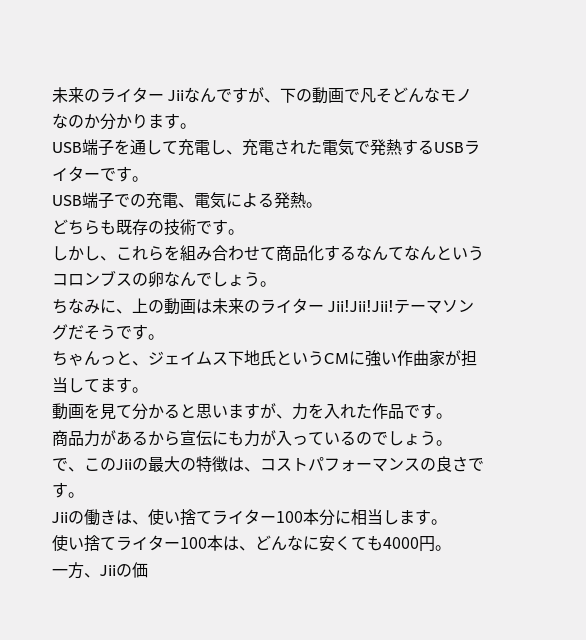未来のライター Jiiなんですが、下の動画で凡そどんなモノなのか分かります。
USB端子を通して充電し、充電された電気で発熱するUSBライターです。
USB端子での充電、電気による発熱。
どちらも既存の技術です。
しかし、これらを組み合わせて商品化するなんてなんというコロンブスの卵なんでしょう。
ちなみに、上の動画は未来のライター Jii!Jii!Jii!テーマソングだそうです。
ちゃんっと、ジェイムス下地氏というCMに強い作曲家が担当してます。
動画を見て分かると思いますが、力を入れた作品です。
商品力があるから宣伝にも力が入っているのでしょう。
で、このJiiの最大の特徴は、コストパフォーマンスの良さです。
Jiiの働きは、使い捨てライター100本分に相当します。
使い捨てライター100本は、どんなに安くても4000円。
一方、Jiiの価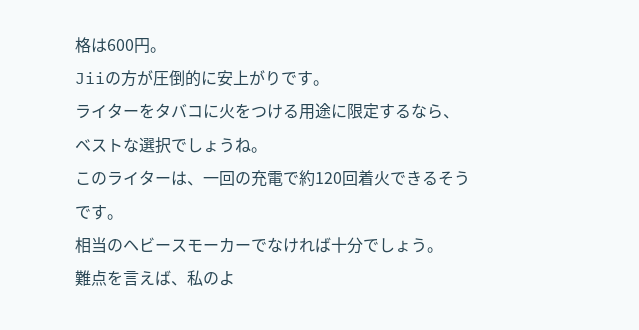格は600円。
Jiiの方が圧倒的に安上がりです。
ライターをタバコに火をつける用途に限定するなら、ベストな選択でしょうね。
このライターは、一回の充電で約120回着火できるそうです。
相当のヘビースモーカーでなければ十分でしょう。
難点を言えば、私のよ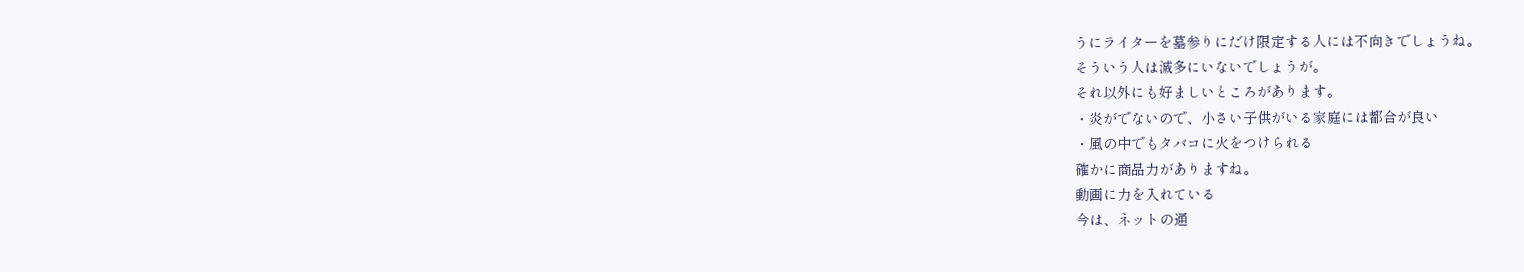うにライターを墓参りにだけ限定する人には不向きでしょうね。
そういう人は滅多にいないでしょうが。
それ以外にも好ましいところがあります。
・炎がでないので、小さい子供がいる家庭には都合が良い
・風の中でもタバコに火をつけられる
確かに商品力がありますね。
動画に力を入れている
今は、ネットの通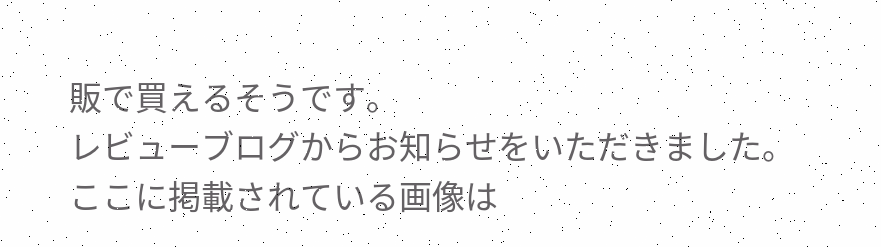販で買えるそうです。
レビューブログからお知らせをいただきました。
ここに掲載されている画像は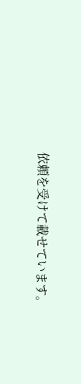依頼を受けて載せています。